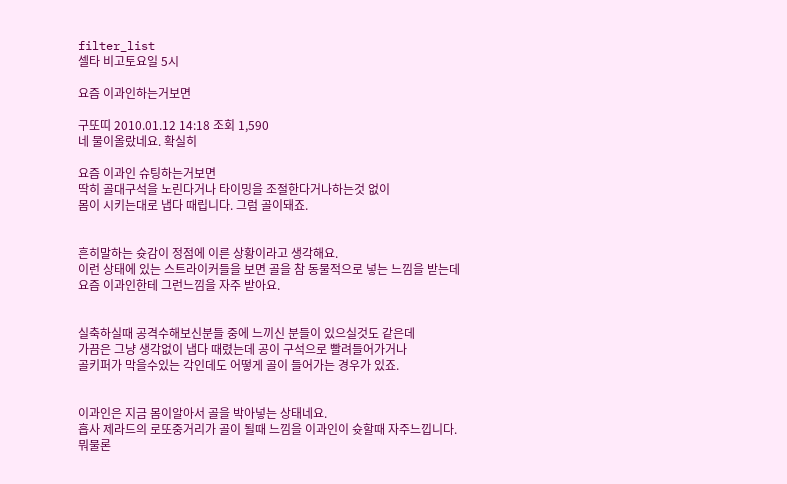filter_list
셀타 비고토요일 5시

요즘 이과인하는거보면

구또띠 2010.01.12 14:18 조회 1,590
네 물이올랐네요. 확실히

요즘 이과인 슈팅하는거보면
딱히 골대구석을 노린다거나 타이밍을 조절한다거나하는것 없이
몸이 시키는대로 냅다 때립니다. 그럼 골이돼죠.


흔히말하는 슛감이 정점에 이른 상황이라고 생각해요.
이런 상태에 있는 스트라이커들을 보면 골을 참 동물적으로 넣는 느낌을 받는데
요즘 이과인한테 그런느낌을 자주 받아요.


실축하실때 공격수해보신분들 중에 느끼신 분들이 있으실것도 같은데
가끔은 그냥 생각없이 냅다 때렸는데 공이 구석으로 빨려들어가거나
골키퍼가 막을수있는 각인데도 어떻게 골이 들어가는 경우가 있죠.


이과인은 지금 몸이알아서 골을 박아넣는 상태네요.
흡사 제라드의 로또중거리가 골이 될때 느낌을 이과인이 슛할때 자주느낍니다.
뭐물론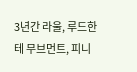3년간 라울, 루드한테 무브먼트, 피니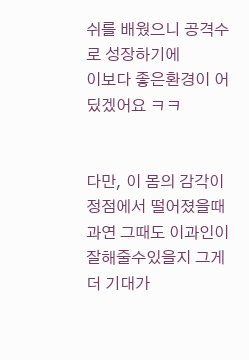쉬를 배웠으니 공격수로 성장하기에
이보다 좋은환경이 어딨겠어요 ㅋㅋ


다만, 이 몸의 감각이 정점에서 떨어졌을때
과연 그때도 이과인이 잘해줄수있을지 그게 더 기대가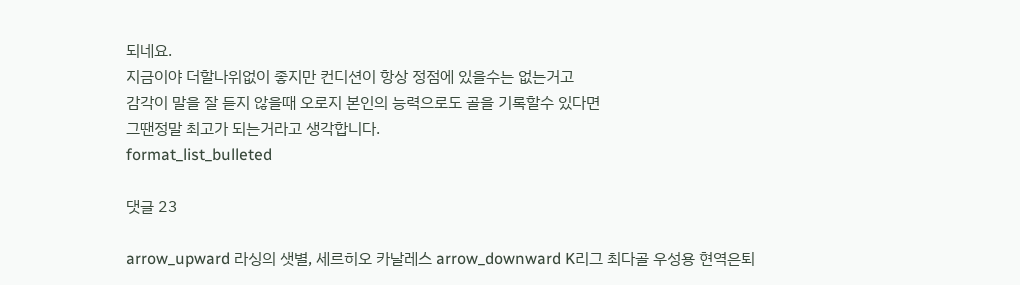되네요.
지금이야 더할나위없이 좋지만 컨디션이 항상 정점에 있을수는 없는거고
감각이 말을 잘 듣지 않을때 오로지 본인의 능력으로도 골을 기록할수 있다면
그땐정말 최고가 되는거라고 생각합니다.
format_list_bulleted

댓글 23

arrow_upward 라싱의 샛별, 세르히오 카날레스 arrow_downward K리그 최다골 우성용 현역은퇴